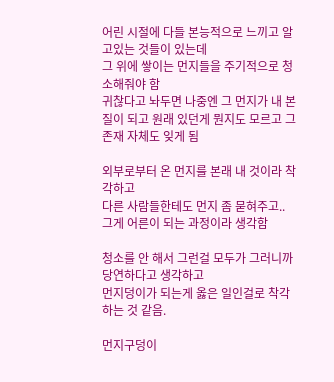어린 시절에 다들 본능적으로 느끼고 알고있는 것들이 있는데
그 위에 쌓이는 먼지들을 주기적으로 청소해줘야 함
귀찮다고 놔두면 나중엔 그 먼지가 내 본질이 되고 원래 있던게 뭔지도 모르고 그 존재 자체도 잊게 됨

외부로부터 온 먼지를 본래 내 것이라 착각하고
다른 사람들한테도 먼지 좀 묻혀주고..
그게 어른이 되는 과정이라 생각함

청소를 안 해서 그런걸 모두가 그러니까 당연하다고 생각하고
먼지덩이가 되는게 옳은 일인걸로 착각하는 것 같음.

먼지구덩이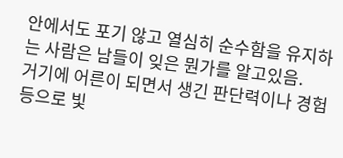안에서도 포기 않고 열심히 순수함을 유지하는 사람은 남들이 잊은 뭔가를 알고있음.
거기에 어른이 되면서 생긴 판단력이나 경험 등으로 빛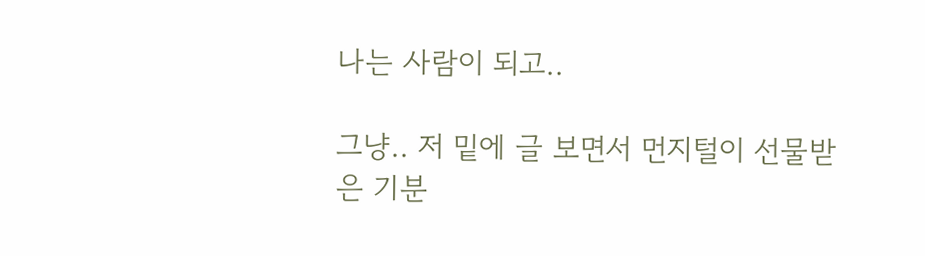나는 사람이 되고..

그냥.. 저 밑에 글 보면서 먼지털이 선물받은 기분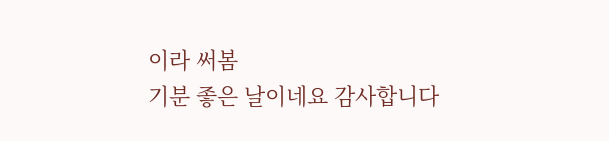이라 써봄
기분 좋은 날이네요 감사합니다